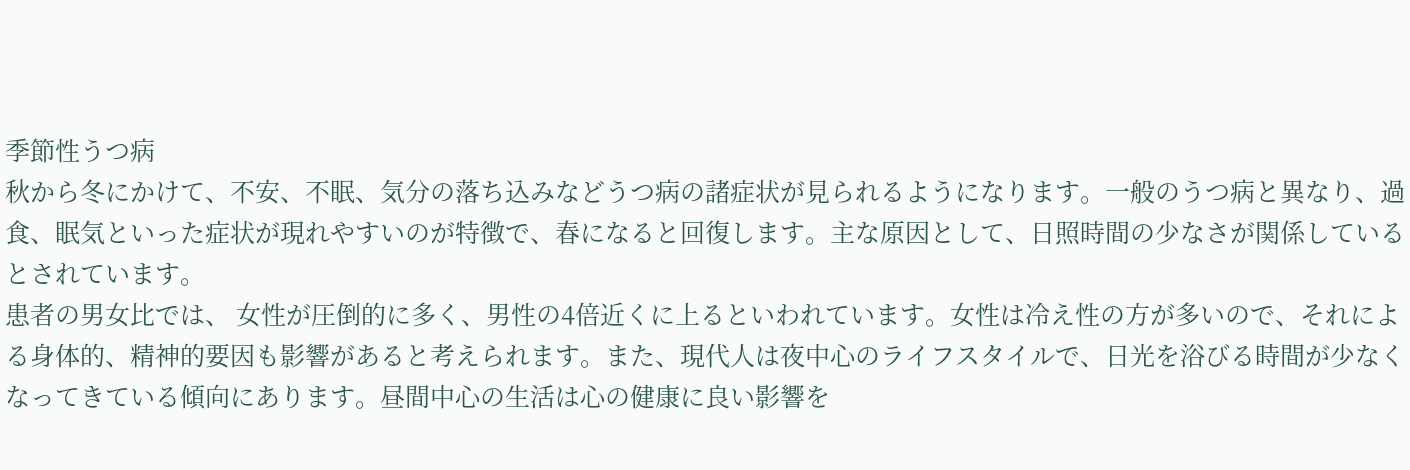季節性うつ病
秋から冬にかけて、不安、不眠、気分の落ち込みなどうつ病の諸症状が見られるようになります。一般のうつ病と異なり、過食、眠気といった症状が現れやすいのが特徴で、春になると回復します。主な原因として、日照時間の少なさが関係しているとされています。
患者の男女比では、 女性が圧倒的に多く、男性の4倍近くに上るといわれています。女性は冷え性の方が多いので、それによる身体的、精神的要因も影響があると考えられます。また、現代人は夜中心のライフスタイルで、日光を浴びる時間が少なくなってきている傾向にあります。昼間中心の生活は心の健康に良い影響を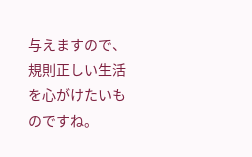与えますので、規則正しい生活を心がけたいものですね。